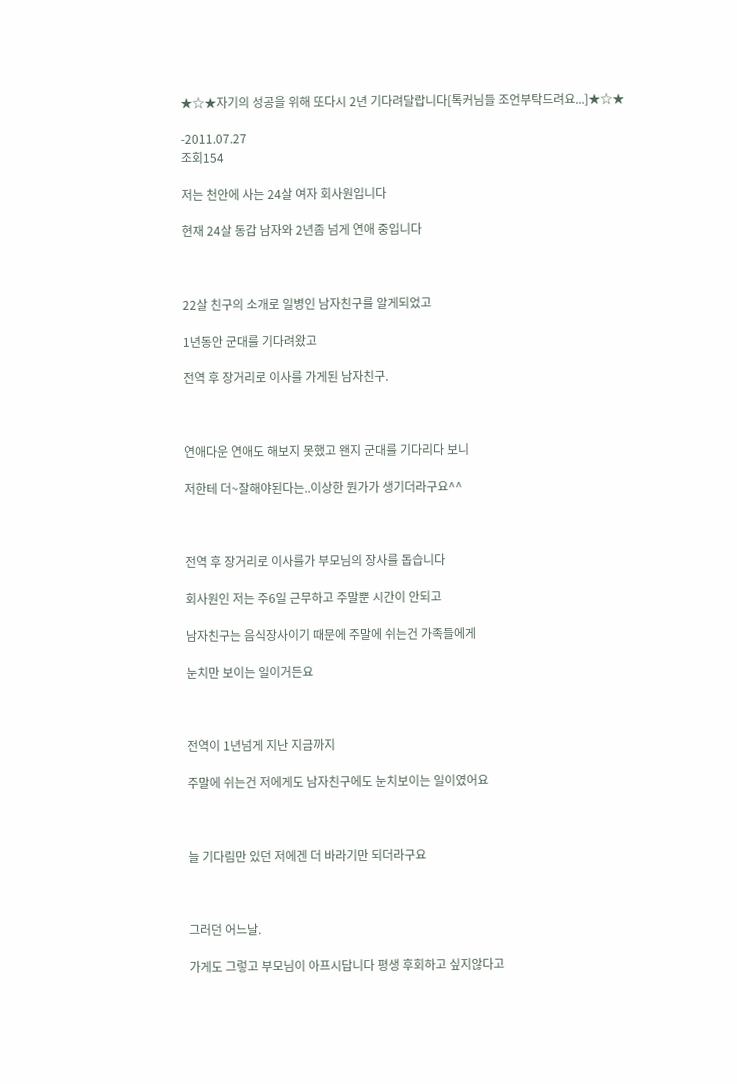★☆★자기의 성공을 위해 또다시 2년 기다려달랍니다[톡커님들 조언부탁드려요...]★☆★

-2011.07.27
조회154

저는 천안에 사는 24살 여자 회사원입니다

현재 24살 동갑 남자와 2년좀 넘게 연애 중입니다



22살 친구의 소개로 일병인 남자친구를 알게되었고

1년동안 군대를 기다려왔고

전역 후 장거리로 이사를 가게된 남자친구.



연애다운 연애도 해보지 못했고 왠지 군대를 기다리다 보니

저한테 더~잘해야된다는..이상한 뭔가가 생기더라구요^^



전역 후 장거리로 이사를가 부모님의 장사를 돕습니다

회사원인 저는 주6일 근무하고 주말뿐 시간이 안되고

남자친구는 음식장사이기 때문에 주말에 쉬는건 가족들에게

눈치만 보이는 일이거든요



전역이 1년넘게 지난 지금까지

주말에 쉬는건 저에게도 남자친구에도 눈치보이는 일이였어요



늘 기다림만 있던 저에겐 더 바라기만 되더라구요



그러던 어느날.

가게도 그렇고 부모님이 아프시답니다 평생 후회하고 싶지않다고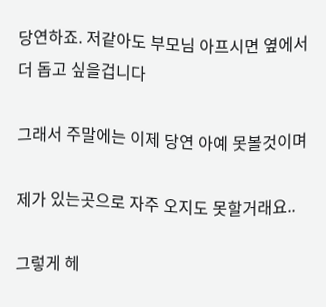당연하죠. 저같아도 부모님 아프시면 옆에서 더 돕고 싶을겁니다

그래서 주말에는 이제 당연 아예 못볼것이며

제가 있는곳으로 자주 오지도 못할거래요..

그렇게 헤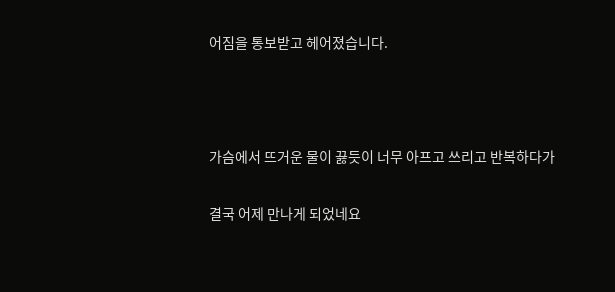어짐을 통보받고 헤어졌습니다.



가슴에서 뜨거운 물이 끓듯이 너무 아프고 쓰리고 반복하다가

결국 어제 만나게 되었네요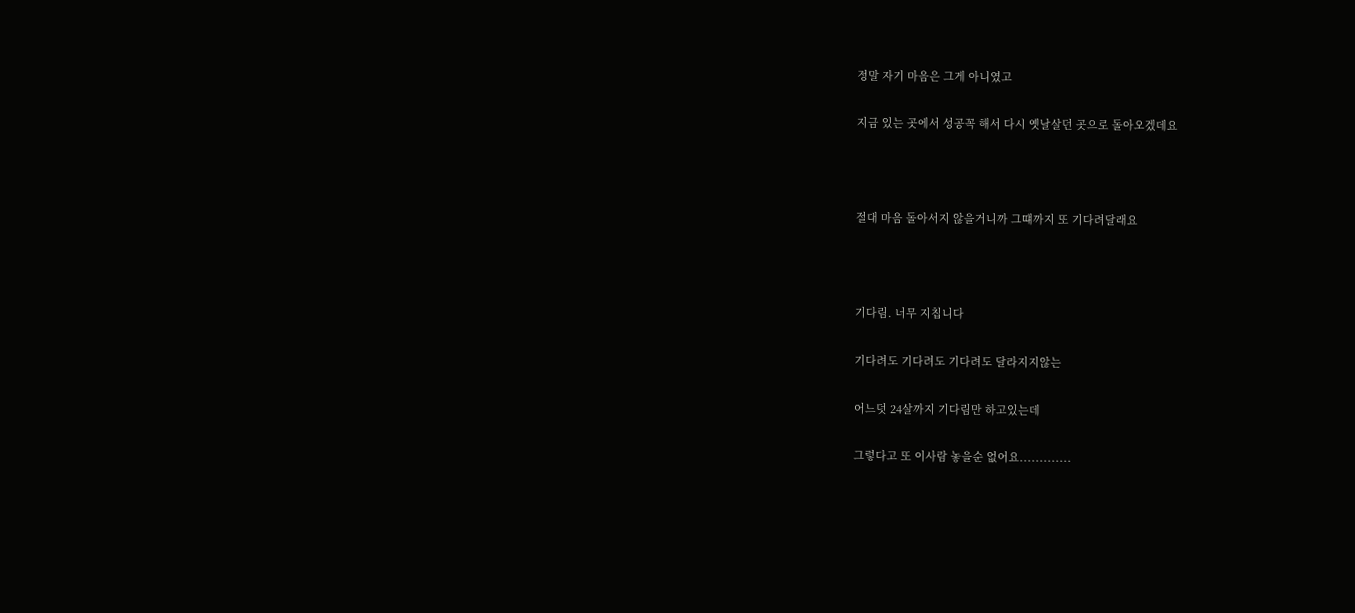정말 자기 마음은 그게 아니였고

지금 있는 곳에서 성공꼭 해서 다시 옛날살던 곳으로 돌아오겠데요



절대 마음 돌아서지 않을거니까 그떄까지 또 기다려달래요



기다림. 너무 지칩니다

기다려도 기다려도 기다려도 달라지지않는

어느덧 24살까지 기다림만 하고있는데

그렇다고 또 이사람 놓을순 없어요.............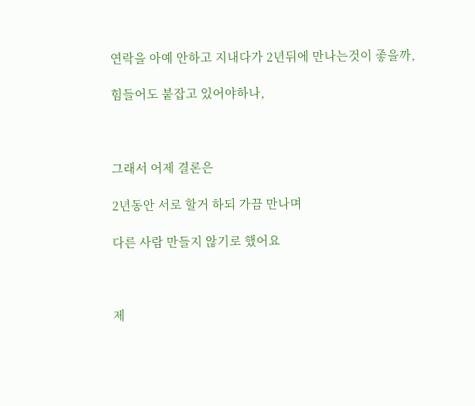연락을 아예 안하고 지내다가 2년뒤에 만나는것이 좋을까,

힘들어도 붙잡고 있어야하나,



그래서 어제 결론은

2년동안 서로 할거 하되 가끔 만나며

다른 사람 만들지 않기로 했어요



제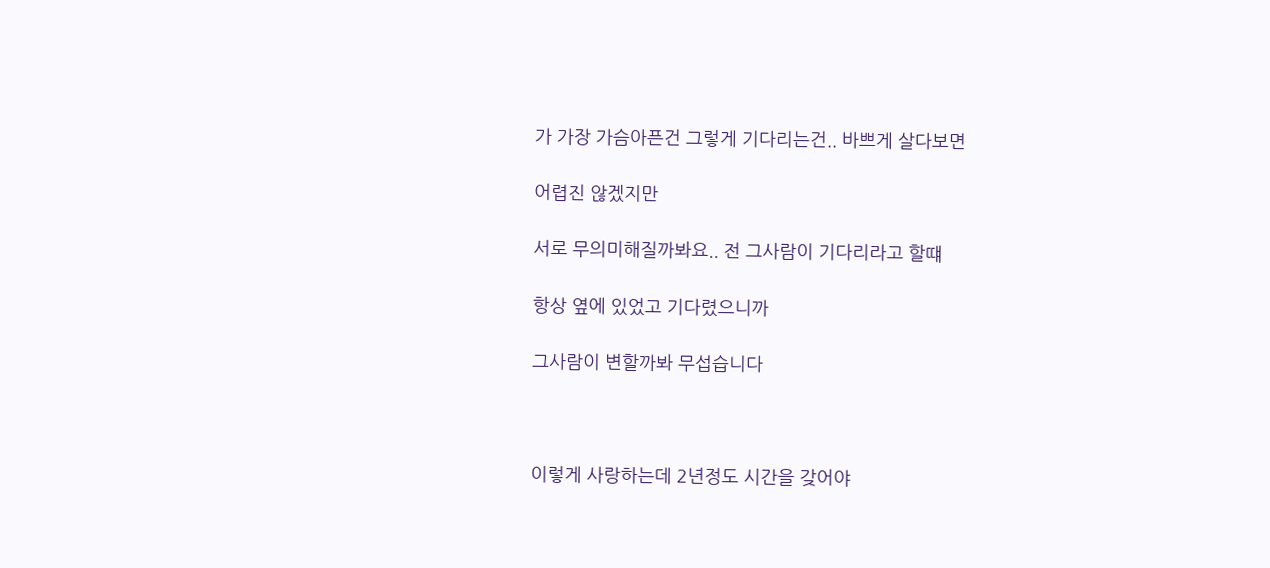가 가장 가슴아픈건 그렇게 기다리는건.. 바쁘게 살다보면

어렵진 않겠지만

서로 무의미해질까봐요.. 전 그사람이 기다리라고 할떄

항상 옆에 있었고 기다렸으니까

그사람이 변할까봐 무섭습니다



이렇게 사랑하는데 2년정도 시간을 갖어야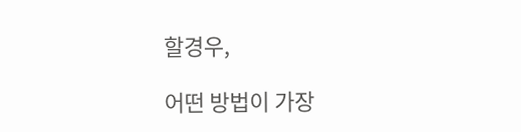할경우,

어떤 방법이 가장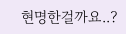현명한걸까요..?